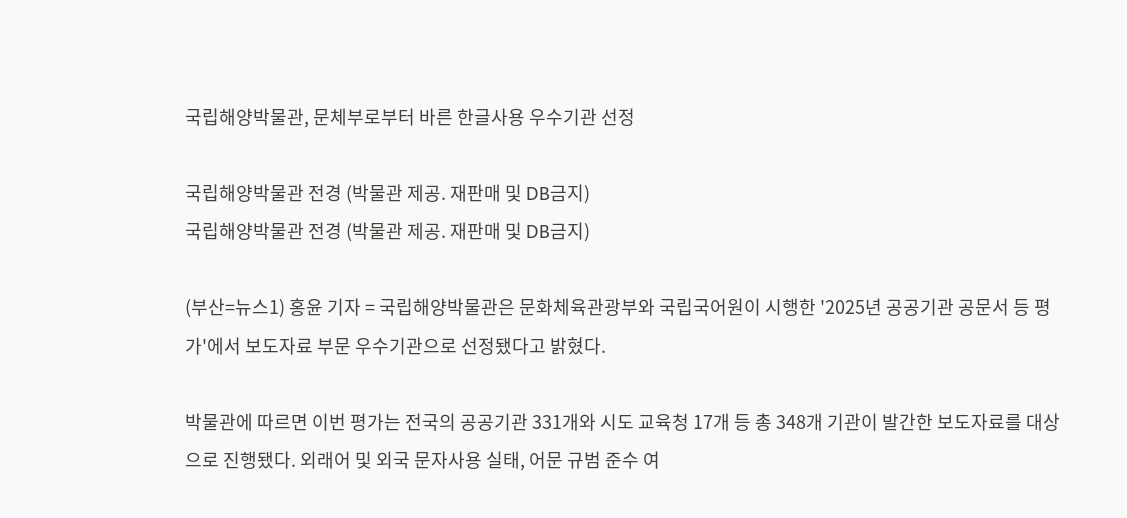국립해양박물관, 문체부로부터 바른 한글사용 우수기관 선정

국립해양박물관 전경 (박물관 제공. 재판매 및 DB금지)
국립해양박물관 전경 (박물관 제공. 재판매 및 DB금지)

(부산=뉴스1) 홍윤 기자 = 국립해양박물관은 문화체육관광부와 국립국어원이 시행한 '2025년 공공기관 공문서 등 평가'에서 보도자료 부문 우수기관으로 선정됐다고 밝혔다.

박물관에 따르면 이번 평가는 전국의 공공기관 331개와 시도 교육청 17개 등 총 348개 기관이 발간한 보도자료를 대상으로 진행됐다. 외래어 및 외국 문자사용 실태, 어문 규범 준수 여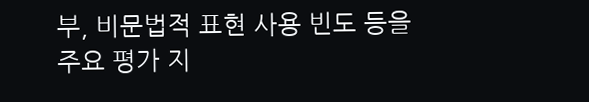부, 비문법적 표현 사용 빈도 등을 주요 평가 지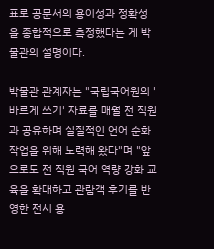표로 공문서의 용이성과 정확성을 종합적으로 측정했다는 게 박물관의 설명이다.

박물관 관계자는 "국립국어원의 '바르게 쓰기' 자료를 매월 전 직원과 공유하며 실질적인 언어 순화 작업을 위해 노력해 왔다"며 "앞으로도 전 직원 국어 역량 강화 교육을 확대하고 관람객 후기를 반영한 전시 용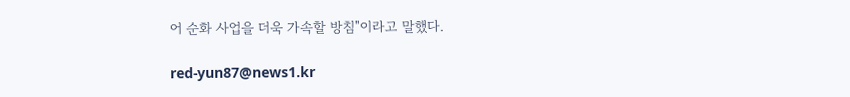어 순화 사업을 더욱 가속할 방침"이라고 말했다.

red-yun87@news1.kr